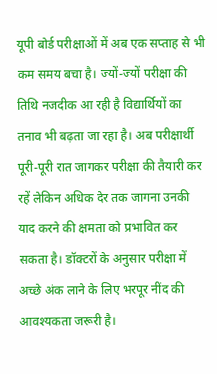यूपी बोर्ड परीक्षाओं में अब एक सप्ताह से भी कम समय बचा है। ज्यों-ज्यों परीक्षा की तिथि नजदीक आ रही है विद्यार्थियों का तनाव भी बढ़ता जा रहा है। अब परीक्षार्थी पूरी-पूरी रात जागकर परीक्षा की तैयारी कर रहें लेकिन अधिक देर तक जागना उनकी याद करने की क्षमता को प्रभावित कर सकता है। डॉक्टरों के अनुसार परीक्षा में अच्छे अंक लाने के लिए भरपूर नींद की आवश्यकता जरूरी है।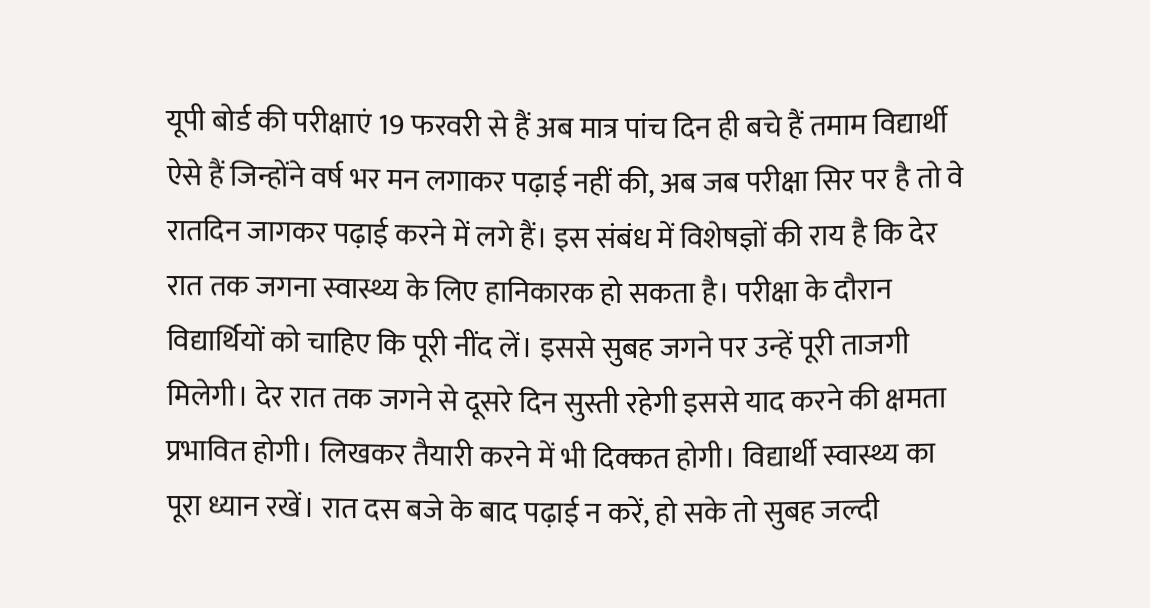यूपी बोर्ड की परीक्षाएं 19 फरवरी से हैं अब मात्र पांच दिन ही बचे हैं तमाम विद्यार्थी ऐसे हैं जिन्होंने वर्ष भर मन लगाकर पढ़ाई नहीं की, अब जब परीक्षा सिर पर है तो वे रातदिन जागकर पढ़ाई करने में लगे हैं। इस संबंध में विशेषज्ञों की राय है कि देर रात तक जगना स्वास्थ्य के लिए हानिकारक हो सकता है। परीक्षा के दौरान विद्यार्थियों को चाहिए कि पूरी नींद लें। इससे सुबह जगने पर उन्हें पूरी ताजगी मिलेगी। देर रात तक जगने से दूसरे दिन सुस्ती रहेगी इससे याद करने की क्षमता प्रभावित होगी। लिखकर तैयारी करने में भी दिक्कत होगी। विद्यार्थी स्वास्थ्य का पूरा ध्यान रखें। रात दस बजे के बाद पढ़ाई न करें, हो सके तो सुबह जल्दी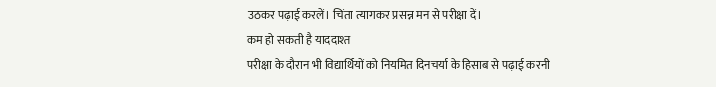उठकर पढ़ाई करलें। चिंता त्यागकर प्रसन्न मन से परीक्षा दें।
कम हो सकती है याददाश्त
परीक्षा के दौरान भी विद्यार्थियों को नियमित दिनचर्या के हिसाब से पढ़ाई करनी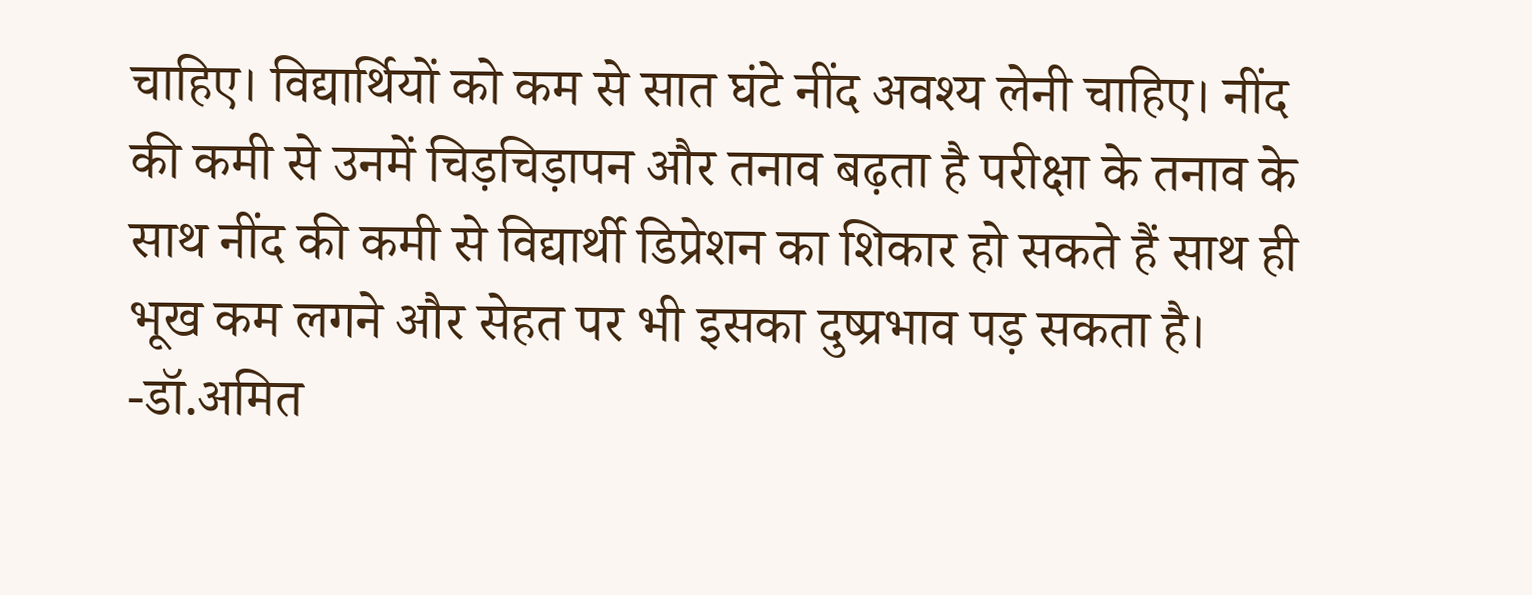चाहिए। विद्यार्थियों को कम से सात घंटे नींद अवश्य लेनी चाहिए। नींद की कमी से उनमें चिड़चिड़ापन और तनाव बढ़ता है परीक्षा के तनाव के साथ नींद की कमी से विद्यार्थी डिप्रेशन का शिकार हो सकते हैं साथ ही भूख कम लगने और सेहत पर भी इसका दुष्प्रभाव पड़ सकता है।
-डॉ.अमित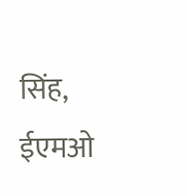सिंह, ईएमओ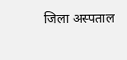जिला अस्पताल